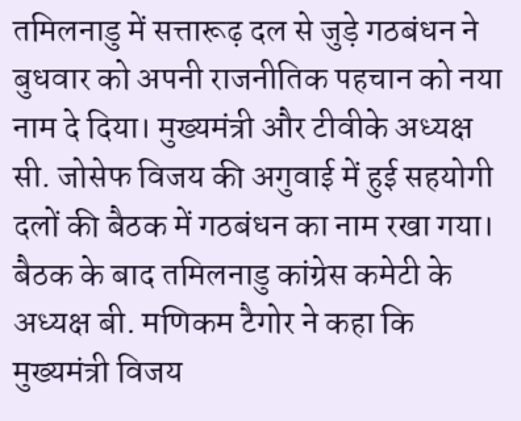तमिलनाडु में सत्तारूढ़ दल से जुड़े गठबंधन ने बुधवार को अपनी राजनीतिक पहचान को नया नाम दे दिया। मुख्यमंत्री और टीवीके अध्यक्ष सी. जोसेफ विजय की अगुवाई में हुई सहयोगी दलों की बैठक में गठबंधन का नाम रखा गया। बैठक के बाद तमिलनाडु कांग्रेस कमेटी के अध्यक्ष बी. मणिकम टैगोर ने कहा कि मुख्यमंत्री विजय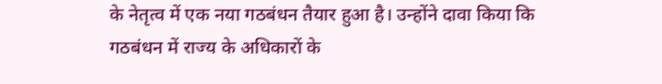के नेतृत्व में एक नया गठबंधन तैयार हुआ है। उन्होंने दावा किया कि गठबंधन में राज्य के अधिकारों के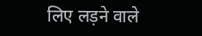लिए लड़ने वाले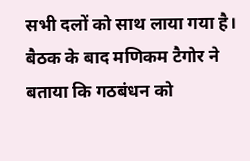सभी दलों को साथ लाया गया है।
बैठक के बाद मणिकम टैगोर ने बताया कि गठबंधन को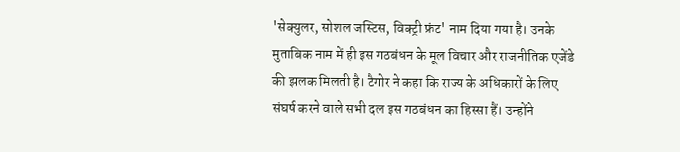'सेक्युलर, सोशल जस्टिस, विक्ट्री फ्रंट' नाम दिया गया है। उनके मुताबिक नाम में ही इस गठबंधन के मूल विचार और राजनीतिक एजेंडे की झलक मिलती है। टैगोर ने कहा कि राज्य के अधिकारों के लिए संघर्ष करने वाले सभी दल इस गठबंधन का हिस्सा हैं। उन्होंने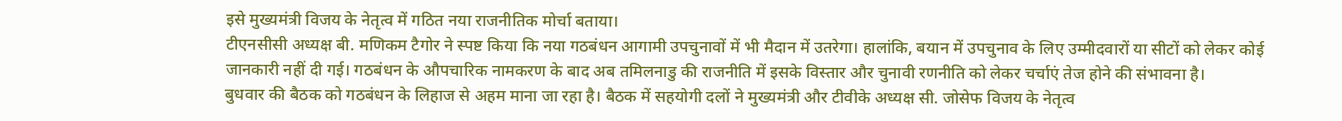इसे मुख्यमंत्री विजय के नेतृत्व में गठित नया राजनीतिक मोर्चा बताया।
टीएनसीसी अध्यक्ष बी. मणिकम टैगोर ने स्पष्ट किया कि नया गठबंधन आगामी उपचुनावों में भी मैदान में उतरेगा। हालांकि, बयान में उपचुनाव के लिए उम्मीदवारों या सीटों को लेकर कोई जानकारी नहीं दी गई। गठबंधन के औपचारिक नामकरण के बाद अब तमिलनाडु की राजनीति में इसके विस्तार और चुनावी रणनीति को लेकर चर्चाएं तेज होने की संभावना है।
बुधवार की बैठक को गठबंधन के लिहाज से अहम माना जा रहा है। बैठक में सहयोगी दलों ने मुख्यमंत्री और टीवीके अध्यक्ष सी. जोसेफ विजय के नेतृत्व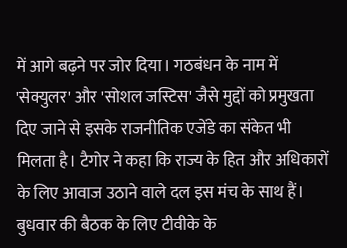में आगे बढ़ने पर जोर दिया। गठबंधन के नाम में 'सेक्युलर' और 'सोशल जस्टिस' जैसे मुद्दों को प्रमुखता दिए जाने से इसके राजनीतिक एजेंडे का संकेत भी मिलता है। टैगोर ने कहा कि राज्य के हित और अधिकारों के लिए आवाज उठाने वाले दल इस मंच के साथ हैं।
बुधवार की बैठक के लिए टीवीके के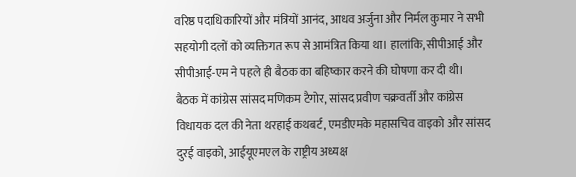वरिष्ठ पदाधिकारियों और मंत्रियों आनंद, आधव अर्जुना और निर्मल कुमार ने सभी सहयोगी दलों को व्यक्तिगत रूप से आमंत्रित किया था। हालांकि, सीपीआई और सीपीआई-एम ने पहले ही बैठक का बहिष्कार करने की घोषणा कर दी थी।
बैठक में कांग्रेस सांसद मणिकम टैगोर, सांसद प्रवीण चक्रवर्ती और कांग्रेस विधायक दल की नेता थरहाई कथबर्ट, एमडीएमके महासचिव वाइको और सांसद दुरई वाइको, आईयूएमएल के राष्ट्रीय अध्यक्ष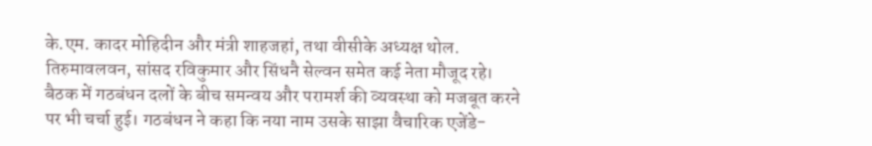के.एम. कादर मोहिदीन और मंत्री शाहजहां, तथा वीसीके अध्यक्ष थोल. तिरुमावलवन, सांसद रविकुमार और सिंधनै सेल्वन समेत कई नेता मौजूद रहे।
बैठक में गठबंधन दलों के बीच समन्वय और परामर्श की व्यवस्था को मजबूत करने पर भी चर्चा हुई। गठबंधन ने कहा कि नया नाम उसके साझा वैचारिक एजेंडे-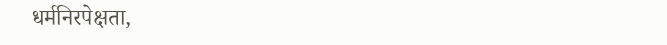धर्मनिरपेक्षता,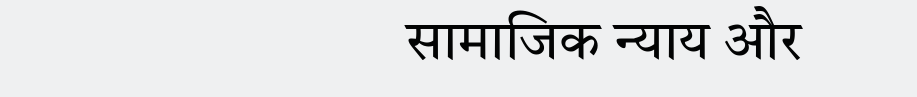सामाजिक न्याय और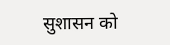सुशासन को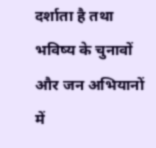दर्शाता है तथा भविष्य के चुनावों और जन अभियानों में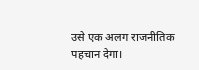उसे एक अलग राजनीतिक पहचान देगा।